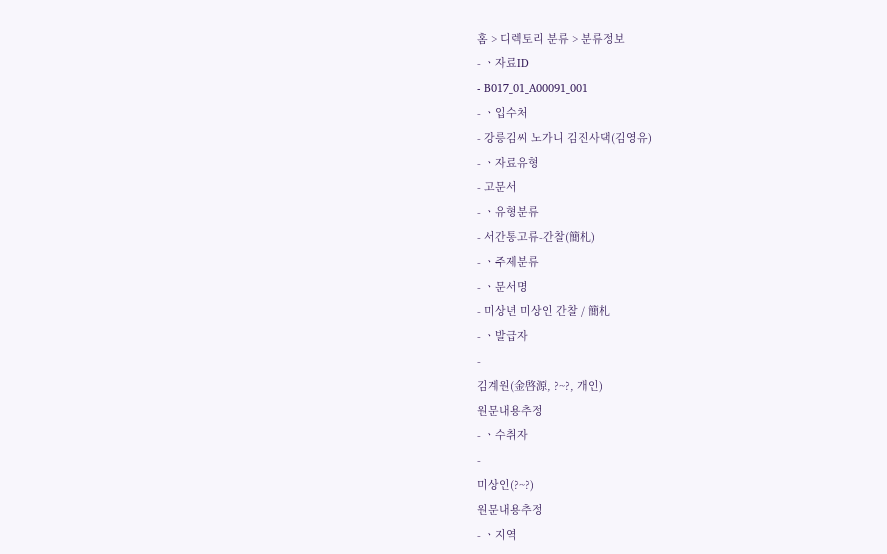홈 > 디렉토리 분류 > 분류정보
- ㆍ자료ID
- B017_01_A00091_001
- ㆍ입수처
- 강릉김씨 노가니 김진사댁(김영유)
- ㆍ자료유형
- 고문서
- ㆍ유형분류
- 서간통고류-간찰(簡札)
- ㆍ주제분류
- ㆍ문서명
- 미상년 미상인 간찰 / 簡札
- ㆍ발급자
-
김계원(金啓源, ?~?, 개인)
원문내용추정
- ㆍ수취자
-
미상인(?~?)
원문내용추정
- ㆍ지역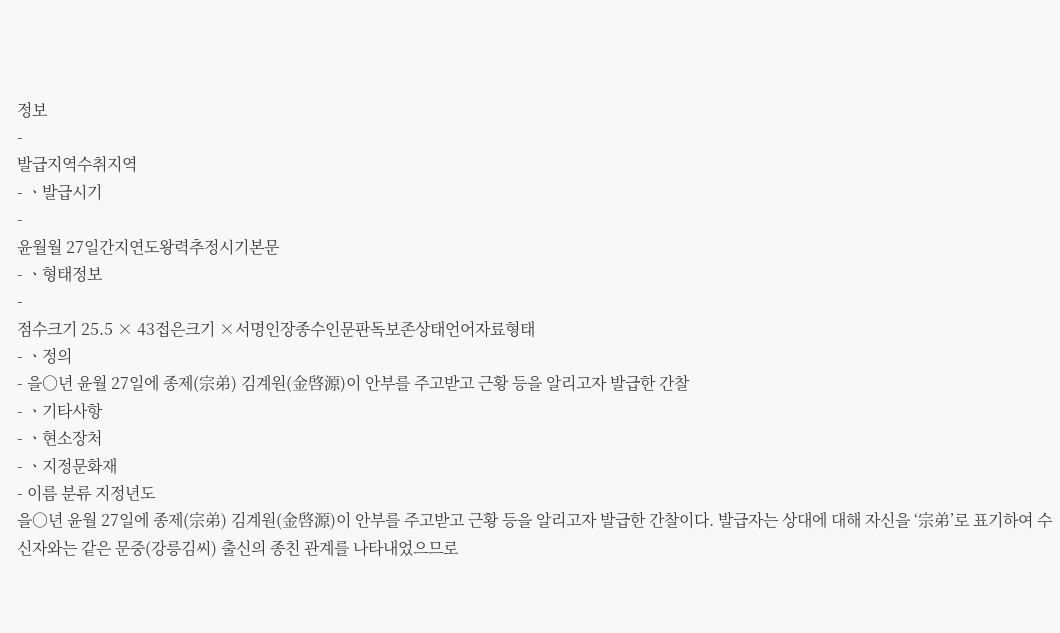정보
-
발급지역수취지역
- ㆍ발급시기
-
윤월월 27일간지연도왕력추정시기본문
- ㆍ형태정보
-
점수크기 25.5 × 43접은크기 ×서명인장종수인문판독보존상태언어자료형태
- ㆍ정의
- 을○년 윤월 27일에 종제(宗弟) 김계원(金啓源)이 안부를 주고받고 근황 등을 알리고자 발급한 간찰
- ㆍ기타사항
- ㆍ현소장처
- ㆍ지정문화재
- 이름 분류 지정년도
을○년 윤월 27일에 종제(宗弟) 김계원(金啓源)이 안부를 주고받고 근황 등을 알리고자 발급한 간찰이다. 발급자는 상대에 대해 자신을 ‘宗弟’로 표기하여 수신자와는 같은 문중(강릉김씨) 출신의 종친 관계를 나타내었으므로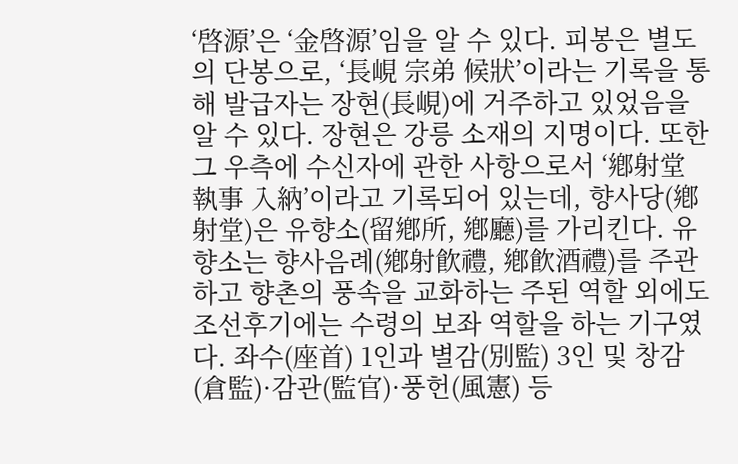‘啓源’은 ‘金啓源’임을 알 수 있다. 피봉은 별도의 단봉으로, ‘長峴 宗弟 候狀’이라는 기록을 통해 발급자는 장현(長峴)에 거주하고 있었음을 알 수 있다. 장현은 강릉 소재의 지명이다. 또한 그 우측에 수신자에 관한 사항으로서 ‘鄕射堂 執事 入納’이라고 기록되어 있는데, 향사당(鄕射堂)은 유향소(留鄕所, 鄕廳)를 가리킨다. 유향소는 향사음례(鄕射飮禮, 鄕飮酒禮)를 주관하고 향촌의 풍속을 교화하는 주된 역할 외에도 조선후기에는 수령의 보좌 역할을 하는 기구였다. 좌수(座首) 1인과 별감(別監) 3인 및 창감(倉監)·감관(監官)·풍헌(風憲) 등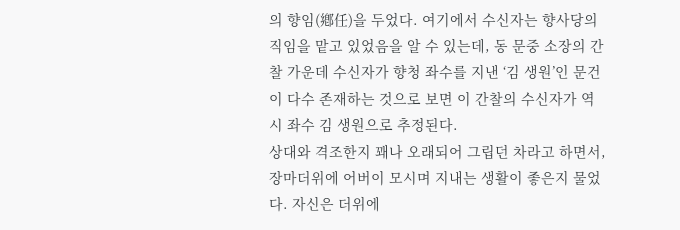의 향임(鄕任)을 두었다. 여기에서 수신자는 향사당의 직임을 맡고 있었음을 알 수 있는데, 동 문중 소장의 간찰 가운데 수신자가 향청 좌수를 지낸 ‘김 생원’인 문건이 다수 존재하는 것으로 보면 이 간찰의 수신자가 역시 좌수 김 생원으로 추정된다.
상대와 격조한지 꽤나 오래되어 그립던 차라고 하면서, 장마더위에 어버이 모시며 지내는 생활이 좋은지 물었다. 자신은 더위에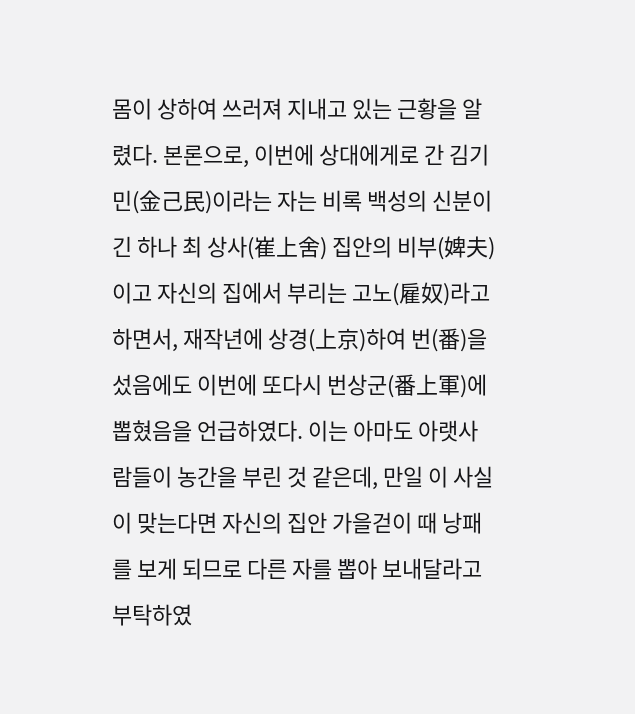몸이 상하여 쓰러져 지내고 있는 근황을 알렸다. 본론으로, 이번에 상대에게로 간 김기민(金己民)이라는 자는 비록 백성의 신분이긴 하나 최 상사(崔上舍) 집안의 비부(婢夫)이고 자신의 집에서 부리는 고노(雇奴)라고 하면서, 재작년에 상경(上京)하여 번(番)을 섰음에도 이번에 또다시 번상군(番上軍)에 뽑혔음을 언급하였다. 이는 아마도 아랫사람들이 농간을 부린 것 같은데, 만일 이 사실이 맞는다면 자신의 집안 가을걷이 때 낭패를 보게 되므로 다른 자를 뽑아 보내달라고 부탁하였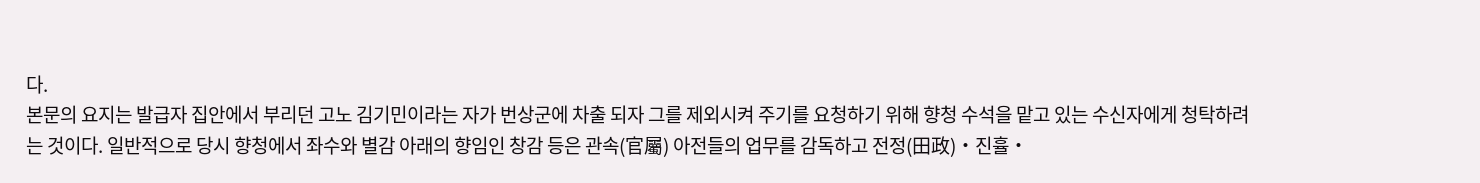다.
본문의 요지는 발급자 집안에서 부리던 고노 김기민이라는 자가 번상군에 차출 되자 그를 제외시켜 주기를 요청하기 위해 향청 수석을 맡고 있는 수신자에게 청탁하려는 것이다. 일반적으로 당시 향청에서 좌수와 별감 아래의 향임인 창감 등은 관속(官屬) 아전들의 업무를 감독하고 전정(田政)‧진휼‧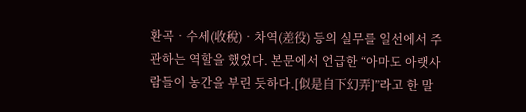환곡‧수세(收稅)‧차역(差役) 등의 실무를 일선에서 주관하는 역할을 했었다. 본문에서 언급한 “아마도 아랫사람들이 농간을 부린 듯하다.[似是自下幻弄]”라고 한 말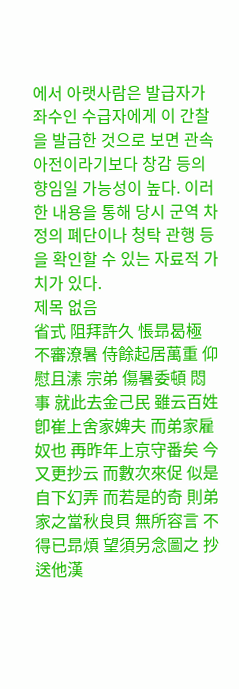에서 아랫사람은 발급자가 좌수인 수급자에게 이 간찰을 발급한 것으로 보면 관속 아전이라기보다 창감 등의 향임일 가능성이 높다. 이러한 내용을 통해 당시 군역 차정의 폐단이나 청탁 관행 등을 확인할 수 있는 자료적 가치가 있다.
제목 없음
省式 阻拜許久 悵昻曷極 不審潦暑 侍餘起居萬重 仰慰且溸 宗弟 傷暑委頓 悶事 就此去金己民 雖云百姓 卽崔上舍家婢夫 而弟家雇奴也 再昨年上京守番矣 今又更抄云 而數次來促 似是自下幻弄 而若是的奇 則弟家之當秋良貝 無所容言 不得已昻煩 望須另念圖之 抄送他漢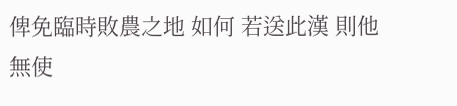俾免臨時敗農之地 如何 若送此漢 則他無使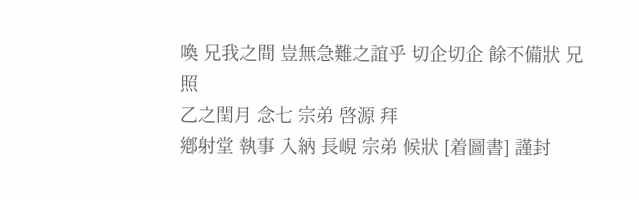喚 兄我之間 豈無急難之誼乎 切企切企 餘不備狀 兄照
乙之閏月 念七 宗弟 啓源 拜
鄕射堂 執事 入納 長峴 宗弟 候狀 [着圖書] 謹封